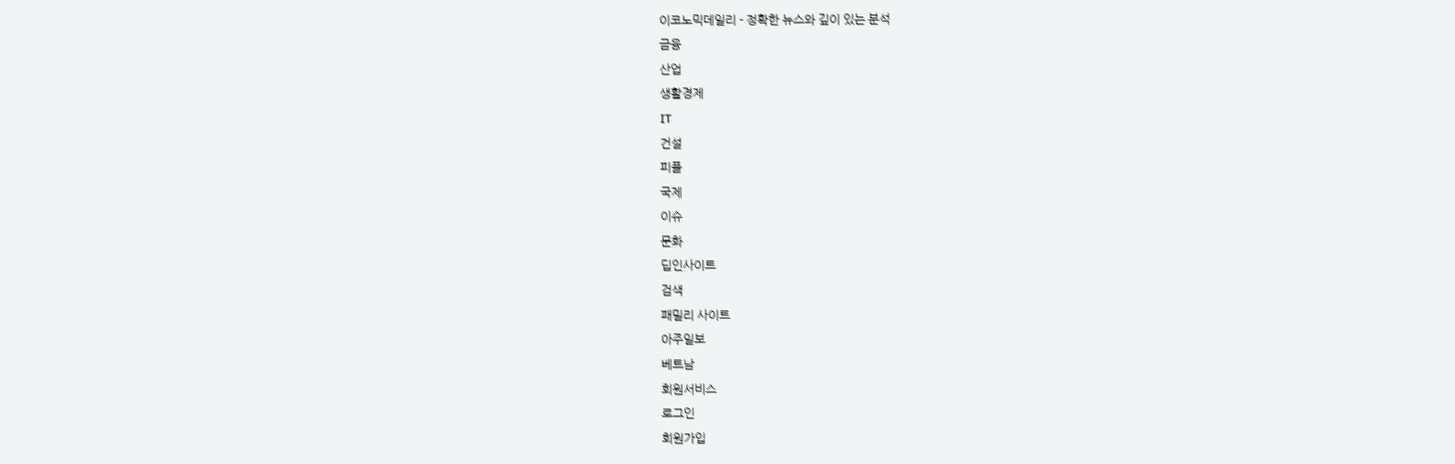이코노믹데일리 - 정확한 뉴스와 깊이 있는 분석
금융
산업
생활경제
IT
건설
피플
국제
이슈
문화
딥인사이트
검색
패밀리 사이트
아주일보
베트남
회원서비스
로그인
회원가입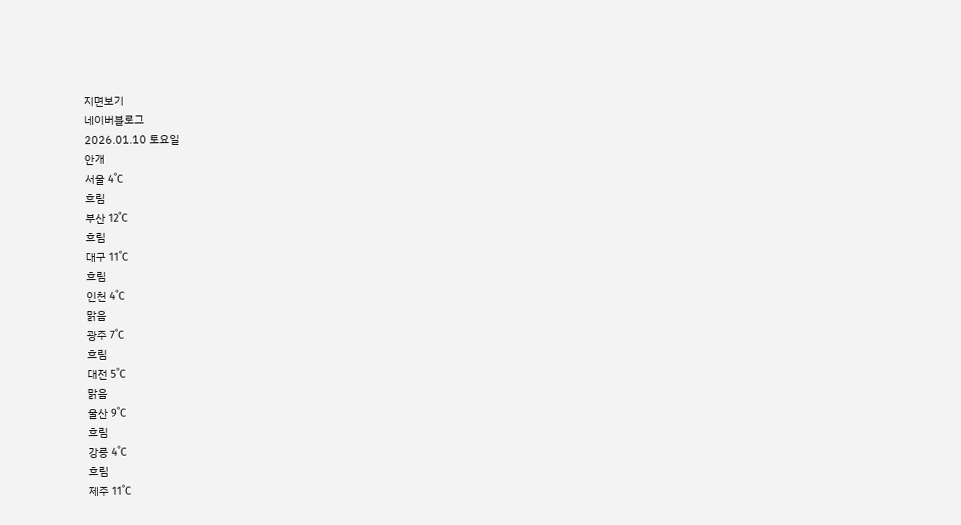지면보기
네이버블로그
2026.01.10 토요일
안개
서울 4˚C
흐림
부산 12˚C
흐림
대구 11˚C
흐림
인천 4˚C
맑음
광주 7˚C
흐림
대전 5˚C
맑음
울산 9˚C
흐림
강릉 4˚C
흐림
제주 11˚C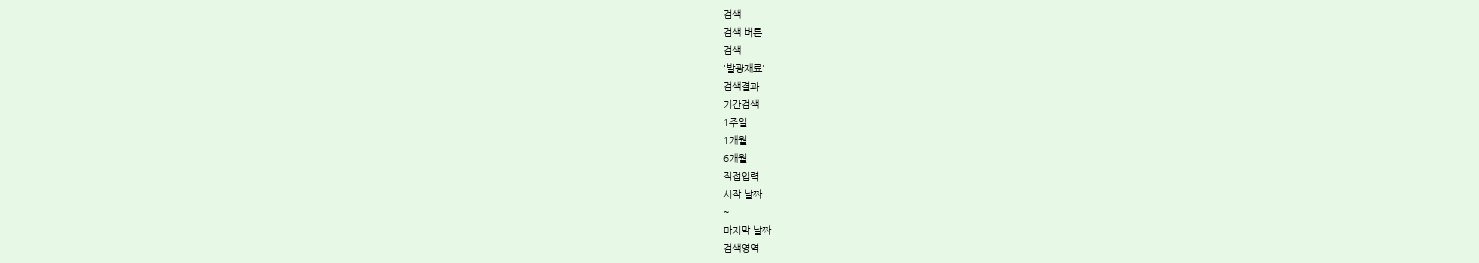검색
검색 버튼
검색
'발광재료'
검색결과
기간검색
1주일
1개월
6개월
직접입력
시작 날짜
~
마지막 날짜
검색영역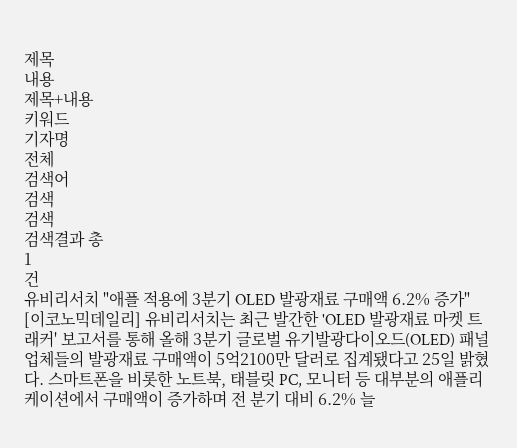제목
내용
제목+내용
키워드
기자명
전체
검색어
검색
검색
검색결과 총
1
건
유비리서치 "애플 적용에 3분기 OLED 발광재료 구매액 6.2% 증가"
[이코노믹데일리] 유비리서치는 최근 발간한 'OLED 발광재료 마켓 트래커' 보고서를 통해 올해 3분기 글로벌 유기발광다이오드(OLED) 패널업체들의 발광재료 구매액이 5억2100만 달러로 집계됐다고 25일 밝혔다. 스마트폰을 비롯한 노트북, 태블릿 PC, 모니터 등 대부분의 애플리케이션에서 구매액이 증가하며 전 분기 대비 6.2% 늘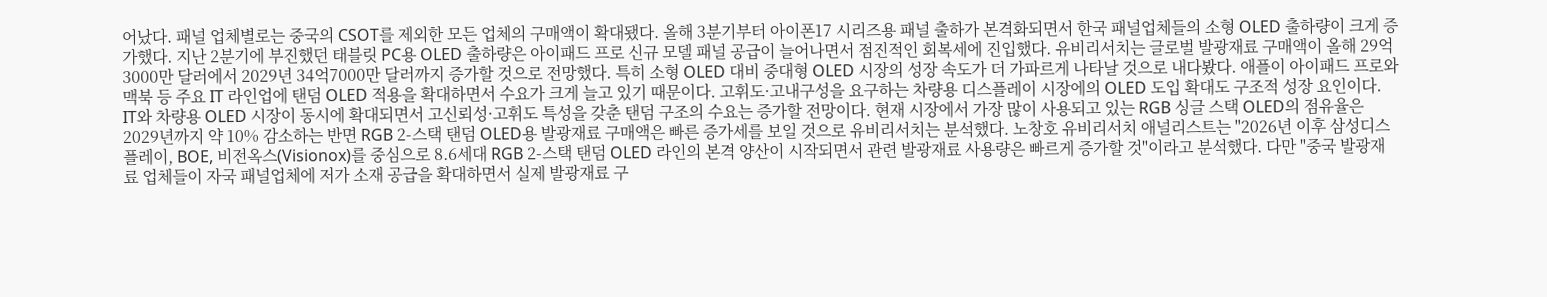어났다. 패널 업체별로는 중국의 CSOT를 제외한 모든 업체의 구매액이 확대됐다. 올해 3분기부터 아이폰17 시리즈용 패널 출하가 본격화되면서 한국 패널업체들의 소형 OLED 출하량이 크게 증가했다. 지난 2분기에 부진했던 태블릿 PC용 OLED 출하량은 아이패드 프로 신규 모델 패널 공급이 늘어나면서 점진적인 회복세에 진입했다. 유비리서치는 글로벌 발광재료 구매액이 올해 29억3000만 달러에서 2029년 34억7000만 달러까지 증가할 것으로 전망했다. 특히 소형 OLED 대비 중대형 OLED 시장의 성장 속도가 더 가파르게 나타날 것으로 내다봤다. 애플이 아이패드 프로와 맥북 등 주요 IT 라인업에 탠덤 OLED 적용을 확대하면서 수요가 크게 늘고 있기 때문이다. 고휘도·고내구성을 요구하는 차량용 디스플레이 시장에의 OLED 도입 확대도 구조적 성장 요인이다. IT와 차량용 OLED 시장이 동시에 확대되면서 고신뢰성·고휘도 특성을 갖춘 탠덤 구조의 수요는 증가할 전망이다. 현재 시장에서 가장 많이 사용되고 있는 RGB 싱글 스택 OLED의 점유율은 2029년까지 약 10% 감소하는 반면 RGB 2-스택 탠덤 OLED용 발광재료 구매액은 빠른 증가세를 보일 것으로 유비리서치는 분석했다. 노창호 유비리서치 애널리스트는 "2026년 이후 삼성디스플레이, BOE, 비전옥스(Visionox)를 중심으로 8.6세대 RGB 2-스택 탠덤 OLED 라인의 본격 양산이 시작되면서 관련 발광재료 사용량은 빠르게 증가할 것"이라고 분석했다. 다만 "중국 발광재료 업체들이 자국 패널업체에 저가 소재 공급을 확대하면서 실제 발광재료 구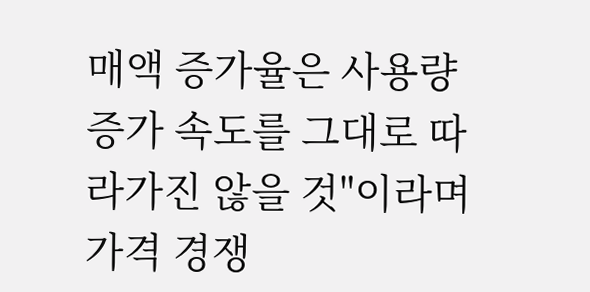매액 증가율은 사용량 증가 속도를 그대로 따라가진 않을 것"이라며 가격 경쟁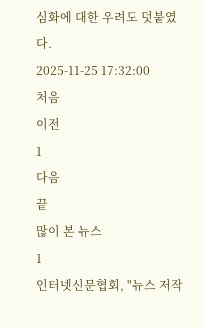심화에 대한 우려도 덧붙였다.
2025-11-25 17:32:00
처음
이전
1
다음
끝
많이 본 뉴스
1
인터넷신문협회, "뉴스 저작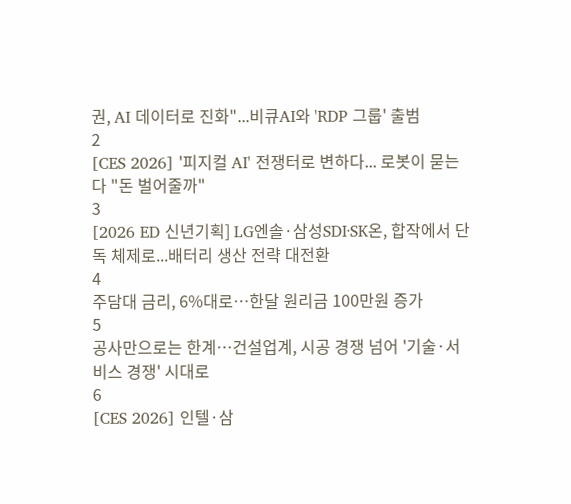권, AI 데이터로 진화"...비큐AI와 'RDP 그룹' 출범
2
[CES 2026] '피지컬 AI' 전쟁터로 변하다... 로봇이 묻는다 "돈 벌어줄까"
3
[2026 ED 신년기획] LG엔솔·삼성SDI·SK온, 합작에서 단독 체제로...배터리 생산 전략 대전환
4
주담대 금리, 6%대로…한달 원리금 100만원 증가
5
공사만으로는 한계…건설업계, 시공 경쟁 넘어 '기술·서비스 경쟁' 시대로
6
[CES 2026] 인텔·삼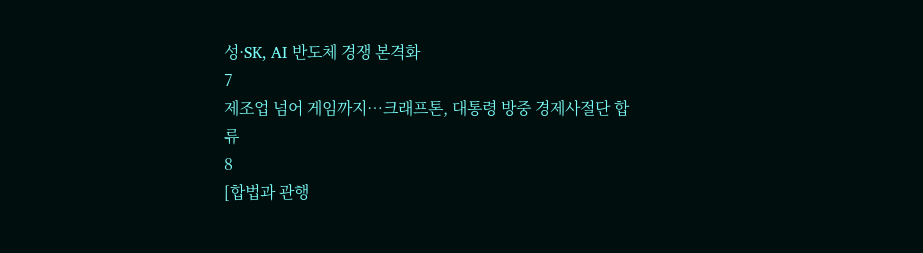성·SK, AI 반도체 경쟁 본격화
7
제조업 넘어 게임까지…크래프톤, 대통령 방중 경제사절단 합류
8
[합법과 관행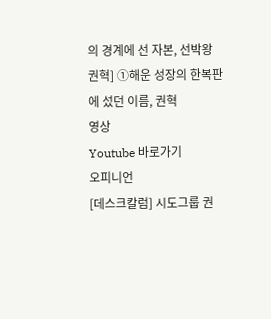의 경계에 선 자본, 선박왕 권혁] ①해운 성장의 한복판에 섰던 이름, 권혁
영상
Youtube 바로가기
오피니언
[데스크칼럼] 시도그룹 권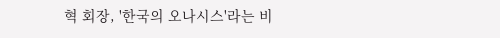혁 회장, '한국의 오나시스'라는 비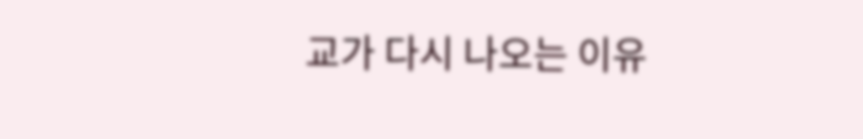교가 다시 나오는 이유